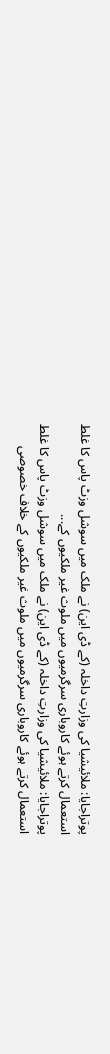پوتراجایا: ملائیشیا کی وزارتِ داخلہ (کے ڈی این) نے ملک میں سوشل وزٹ پاس کا غلط استعمال کرتے ہوئے کاروباری سرگرمیوں میں ملوث غیر ملکیوں کے...
پوتراجایا: ملائیشیا کی وزارتِ داخلہ (کے ڈی این) نے ملک میں سوشل وزٹ پاس کا غلط استعمال کرتے ہوئے کاروباری سرگرمیوں میں ملوث غیر ملکیوں کے خلاف خصوصی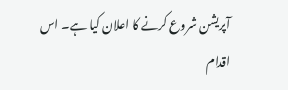آپریشن شروع کرنے کا اعلان کیا ہے۔ اس اقدام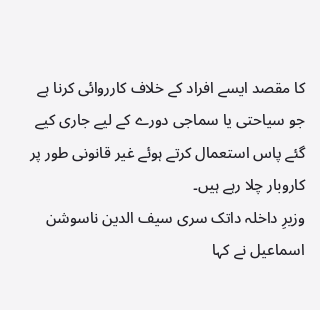کا مقصد ایسے افراد کے خلاف کارروائی کرنا ہے جو سیاحتی یا سماجی دورے کے لیے جاری کیے گئے پاس استعمال کرتے ہوئے غیر قانونی طور پر کاروبار چلا رہے ہیں۔
وزیرِ داخلہ داتک سری سیف الدین ناسوشن اسماعیل نے کہا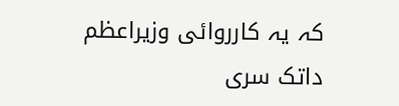کہ یہ کارروائی وزیراعظم داتک سری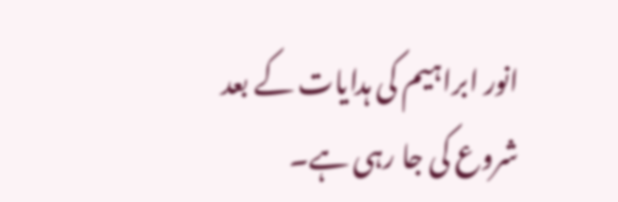انور ابراہیم کی ہدایات کے بعد شروع کی جا رہی ہے۔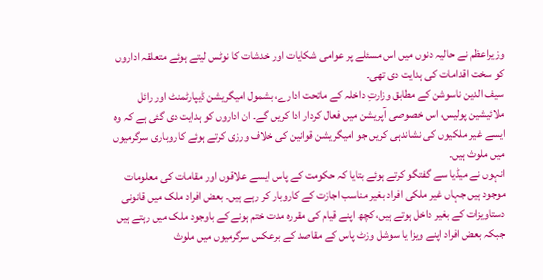وزیراعظم نے حالیہ دنوں میں اس مسئلے پر عوامی شکایات اور خدشات کا نوٹس لیتے ہوئے متعلقہ اداروں کو سخت اقدامات کی ہدایت دی تھی۔
سیف الدین ناسوشن کے مطابق وزارتِ داخلہ کے ماتحت ادارے، بشمول امیگریشن ڈیپارٹمنٹ اور رائل ملائیشین پولیس، اس خصوصی آپریشن میں فعال کردار ادا کریں گے۔ ان اداروں کو ہدایت دی گئی ہے کہ وہ ایسے غیر ملکیوں کی نشاندہی کریں جو امیگریشن قوانین کی خلاف ورزی کرتے ہوئے کاروباری سرگرمیوں میں ملوث ہیں۔
انہوں نے میڈیا سے گفتگو کرتے ہوئے بتایا کہ حکومت کے پاس ایسے علاقوں اور مقامات کی معلومات موجود ہیں جہاں غیر ملکی افراد بغیر مناسب اجازت کے کاروبار کر رہے ہیں۔ بعض افراد ملک میں قانونی دستاویزات کے بغیر داخل ہوتے ہیں، کچھ اپنے قیام کی مقررہ مدت ختم ہونے کے باوجود ملک میں رہتے ہیں جبکہ بعض افراد اپنے ویزا یا سوشل وزٹ پاس کے مقاصد کے برعکس سرگرمیوں میں ملوث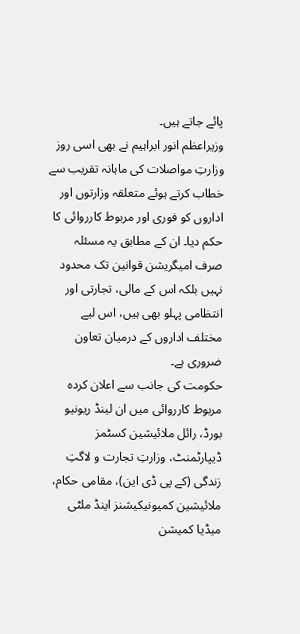پائے جاتے ہیں۔
وزیراعظم انور ابراہیم نے بھی اسی روز وزارتِ مواصلات کی ماہانہ تقریب سے خطاب کرتے ہوئے متعلقہ وزارتوں اور اداروں کو فوری اور مربوط کارروائی کا حکم دیا۔ ان کے مطابق یہ مسئلہ صرف امیگریشن قوانین تک محدود نہیں بلکہ اس کے مالی، تجارتی اور انتظامی پہلو بھی ہیں، اس لیے مختلف اداروں کے درمیان تعاون ضروری ہے۔
حکومت کی جانب سے اعلان کردہ مربوط کارروائی میں ان لینڈ ریونیو بورڈ، رائل ملائیشین کسٹمز ڈیپارٹمنٹ، وزارتِ تجارت و لاگتِ زندگی (کے پی ڈی این)، مقامی حکام، ملائیشین کمیونیکیشنز اینڈ ملٹی میڈیا کمیشن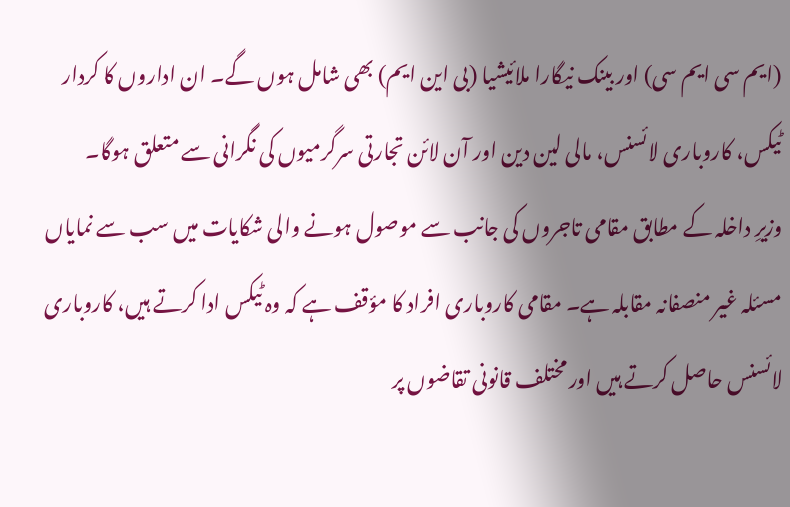(ایم سی ایم سی) اور بینک نیگارا ملائیشیا (بی این ایم) بھی شامل ہوں گے۔ ان اداروں کا کردار ٹیکس، کاروباری لائسنس، مالی لین دین اور آن لائن تجارتی سرگرمیوں کی نگرانی سے متعلق ہوگا۔
وزیرِ داخلہ کے مطابق مقامی تاجروں کی جانب سے موصول ہونے والی شکایات میں سب سے نمایاں مسئلہ غیر منصفانہ مقابلہ ہے۔ مقامی کاروباری افراد کا مؤقف ہے کہ وہ ٹیکس ادا کرتے ہیں، کاروباری لائسنس حاصل کرتے ہیں اور مختلف قانونی تقاضوں پر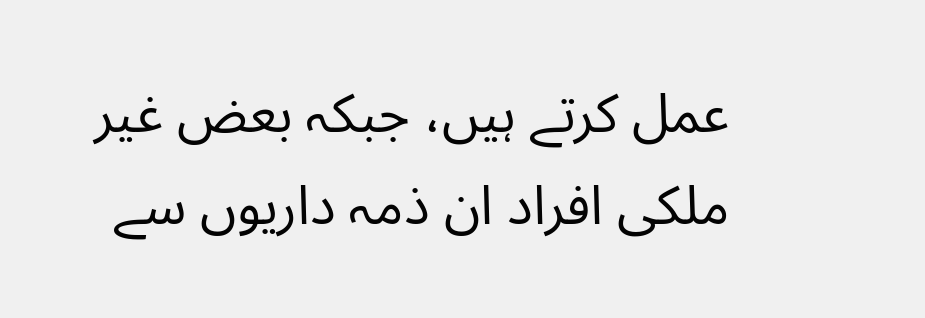عمل کرتے ہیں، جبکہ بعض غیر ملکی افراد ان ذمہ داریوں سے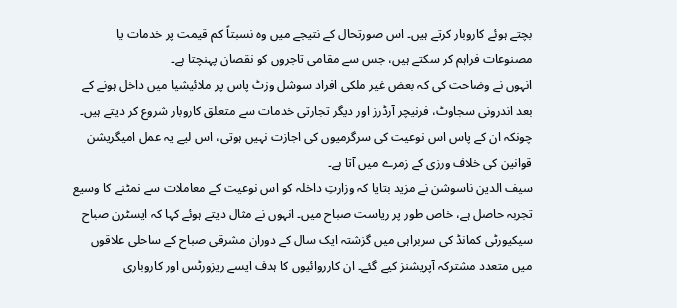بچتے ہوئے کاروبار کرتے ہیں۔ اس صورتحال کے نتیجے میں وہ نسبتاً کم قیمت پر خدمات یا مصنوعات فراہم کر سکتے ہیں، جس سے مقامی تاجروں کو نقصان پہنچتا ہے۔
انہوں نے وضاحت کی کہ بعض غیر ملکی افراد سوشل وزٹ پاس پر ملائیشیا میں داخل ہونے کے بعد اندرونی سجاوٹ، فرنیچر آرڈرز اور دیگر تجارتی خدمات سے متعلق کاروبار شروع کر دیتے ہیں۔ چونکہ ان کے پاس اس نوعیت کی سرگرمیوں کی اجازت نہیں ہوتی، اس لیے یہ عمل امیگریشن قوانین کی خلاف ورزی کے زمرے میں آتا ہے۔
سیف الدین ناسوشن نے مزید بتایا کہ وزارتِ داخلہ کو اس نوعیت کے معاملات سے نمٹنے کا وسیع تجربہ حاصل ہے، خاص طور پر ریاست صباح میں۔ انہوں نے مثال دیتے ہوئے کہا کہ ایسٹرن صباح سیکیورٹی کمانڈ کی سربراہی میں گزشتہ ایک سال کے دوران مشرقی صباح کے ساحلی علاقوں میں متعدد مشترکہ آپریشنز کیے گئے۔ ان کارروائیوں کا ہدف ایسے ریزورٹس اور کاروباری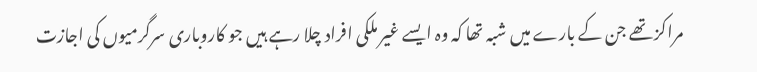مراکز تھے جن کے بارے میں شبہ تھا کہ وہ ایسے غیر ملکی افراد چلا رہے ہیں جو کاروباری سرگرمیوں کی اجازت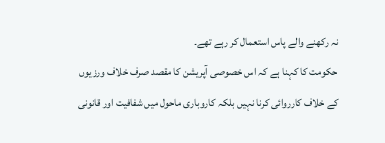نہ رکھنے والے پاس استعمال کر رہے تھے۔
حکومت کا کہنا ہے کہ اس خصوصی آپریشن کا مقصد صرف خلاف ورزیوں کے خلاف کارروائی کرنا نہیں بلکہ کاروباری ماحول میں شفافیت اور قانونی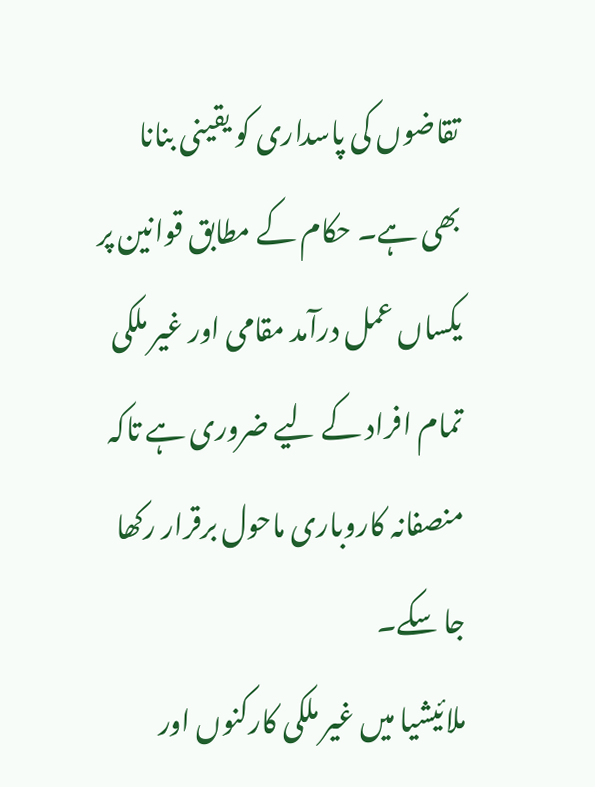تقاضوں کی پاسداری کو یقینی بنانا بھی ہے۔ حکام کے مطابق قوانین پر یکساں عمل درآمد مقامی اور غیر ملکی تمام افراد کے لیے ضروری ہے تاکہ منصفانہ کاروباری ماحول برقرار رکھا جا سکے۔
ملائیشیا میں غیر ملکی کارکنوں اور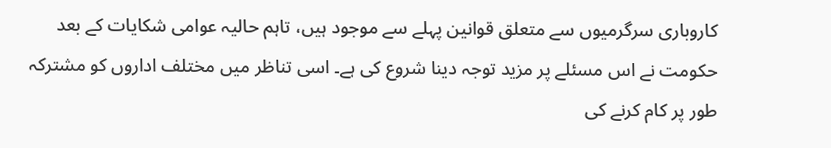کاروباری سرگرمیوں سے متعلق قوانین پہلے سے موجود ہیں، تاہم حالیہ عوامی شکایات کے بعد حکومت نے اس مسئلے پر مزید توجہ دینا شروع کی ہے۔ اسی تناظر میں مختلف اداروں کو مشترکہ طور پر کام کرنے کی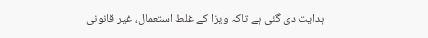ہدایت دی گئی ہے تاکہ ویزا کے غلط استعمال، غیر قانونی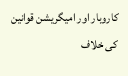کاروبار اور امیگریشن قوانین کی خلاف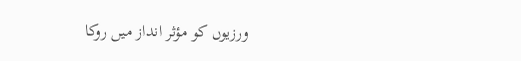ورزیوں کو مؤثر انداز میں روکا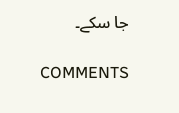جا سکے۔

COMMENTS